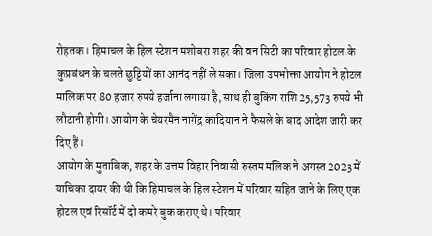रोहतक। हिमाचल के हिल स्टेशन मशोबरा शहर की वन सिटी का परिवार होटल के कुप्रबंधन के चलते छुट्टियों का आनंद नहीं ले सका। जिला उपभोक्ता आयोग ने होटल मालिक पर 80 हजार रुपये हर्जाना लगाया है, साथ ही बुकिंग राशि 25,573 रुपये भी लौटानी होगी। आयोग के चेयरमैन नागेंद्र कादियान ने फैसले के बाद आदेश जारी कर दिए हैं।
आयोग के मुताबिक, शहर के उत्तम विहार निवासी रुस्तम मलिक ने अगस्त 2023 में याचिका दायर की थी कि हिमाचल के हिल स्टेशन में परिवार सहित जाने के लिए एक होटल एवं रिसॉर्ट में दो कमरे बुक कराए थे। परिवार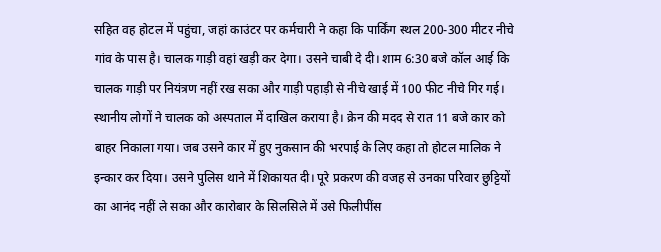सहित वह होटल में पहुंचा, जहां काउंटर पर कर्मचारी ने कहा कि पार्किंग स्थल 200-300 मीटर नीचे गांव के पास है। चालक गाड़ी वहां खड़ी कर देगा। उसने चाबी दे दी। शाम 6:30 बजे कॉल आई कि चालक गाड़ी पर नियंत्रण नहीं रख सका और गाड़ी पहाड़ी से नीचे खाई में 100 फीट नीचे गिर गई।
स्थानीय लोगों ने चालक को अस्पताल में दाखिल कराया है। क्रेन की मदद से रात 11 बजे कार को बाहर निकाला गया। जब उसने कार में हुए नुकसान की भरपाई के लिए कहा तो होटल मालिक ने इन्कार कर दिया। उसने पुलिस थाने में शिकायत दी। पूरे प्रकरण की वजह से उनका परिवार छुट्टियों का आनंद नहीं ले सका और कारोबार के सिलसिले में उसे फिलीपींस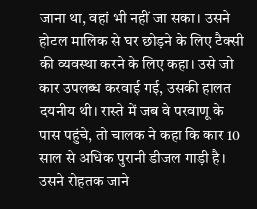जाना था, वहां भी नहीं जा सका। उसने होटल मालिक से घर छोड़ने के लिए टैक्सी की व्यवस्था करने के लिए कहा। उसे जो कार उपलब्ध करवाई गई, उसकी हालत दयनीय थी। रास्ते में जब वे परवाणू के पास पहुंचे, तो चालक ने कहा कि कार 10 साल से अधिक पुरानी डीजल गाड़ी है। उसने रोहतक जाने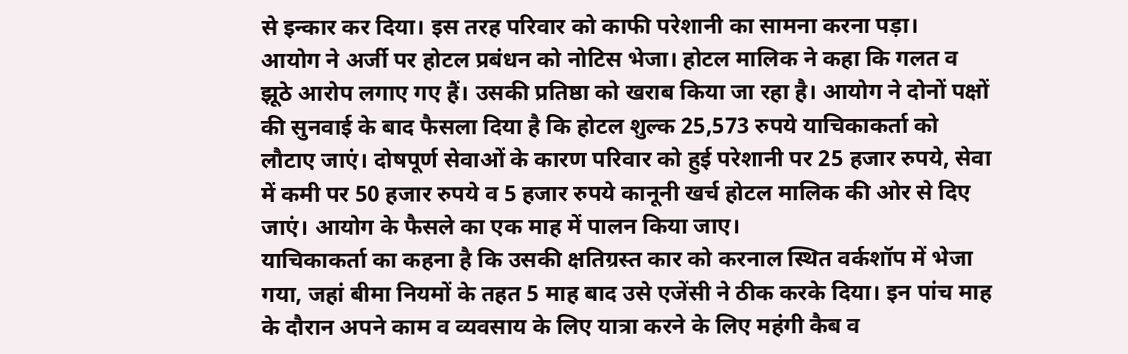से इन्कार कर दिया। इस तरह परिवार को काफी परेशानी का सामना करना पड़ा।
आयोग ने अर्जी पर होटल प्रबंधन को नोटिस भेजा। होटल मालिक ने कहा कि गलत व झूठे आरोप लगाए गए हैं। उसकी प्रतिष्ठा को खराब किया जा रहा है। आयोग ने दोनों पक्षों की सुनवाई के बाद फैसला दिया है कि होटल शुल्क 25,573 रुपये याचिकाकर्ता को लौटाए जाएं। दोषपूर्ण सेवाओं के कारण परिवार को हुई परेशानी पर 25 हजार रुपये, सेवा में कमी पर 50 हजार रुपये व 5 हजार रुपये कानूनी खर्च होटल मालिक की ओर से दिए जाएं। आयोग के फैसले का एक माह में पालन किया जाए।
याचिकाकर्ता का कहना है कि उसकी क्षतिग्रस्त कार को करनाल स्थित वर्कशॉप में भेजा गया, जहां बीमा नियमों के तहत 5 माह बाद उसे एजेंसी ने ठीक करके दिया। इन पांच माह के दौरान अपने काम व व्यवसाय के लिए यात्रा करने के लिए महंगी कैब व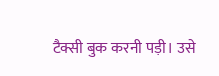टैक्सी बुक करनी पड़ी। उसे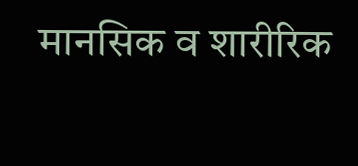मानसिक व शारीरिक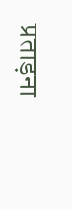प्रताड़ना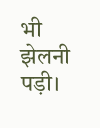भी झेलनी पड़ी।